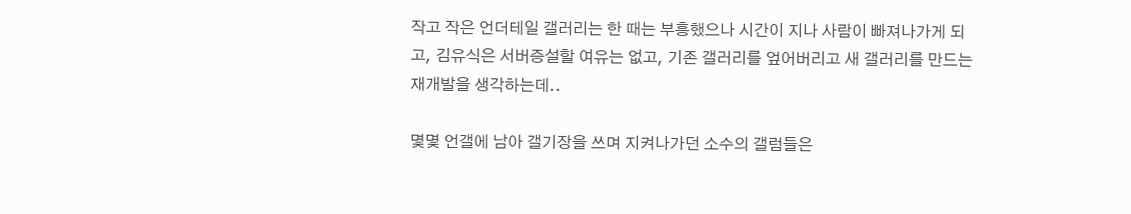작고 작은 언더테일 갤러리는 한 때는 부흥했으나 시간이 지나 사람이 빠져나가게 되고, 김유식은 서버증설할 여유는 없고, 기존 갤러리를 엎어버리고 새 갤러리를 만드는 재개발을 생각하는데..

몇몇 언갤에 남아 갤기장을 쓰며 지켜나가던 소수의 갤럼들은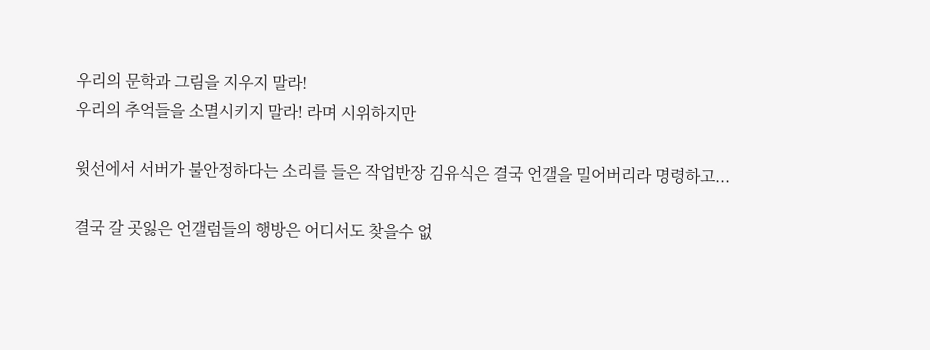우리의 문학과 그림을 지우지 말라!
우리의 추억들을 소멸시키지 말라! 라며 시위하지만

윗선에서 서버가 불안정하다는 소리를 들은 작업반장 김유식은 결국 언갤을 밀어버리라 명령하고...

결국 갈 곳잃은 언갤럼들의 행방은 어디서도 찾을수 없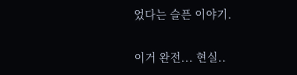었다는 슬픈 이야기.

이거 완전... 현실..